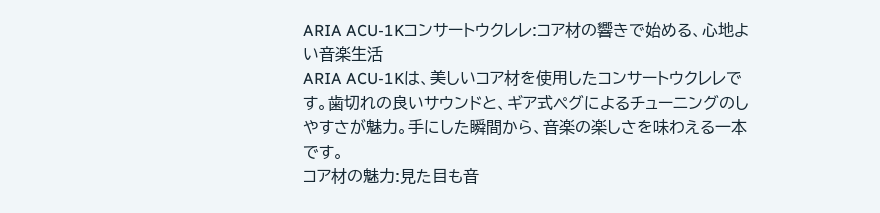ARIA ACU-1Kコンサートウクレレ:コア材の響きで始める、心地よい音楽生活
ARIA ACU-1Kは、美しいコア材を使用したコンサートウクレレです。歯切れの良いサウンドと、ギア式ペグによるチューニングのしやすさが魅力。手にした瞬間から、音楽の楽しさを味わえる一本です。
コア材の魅力:見た目も音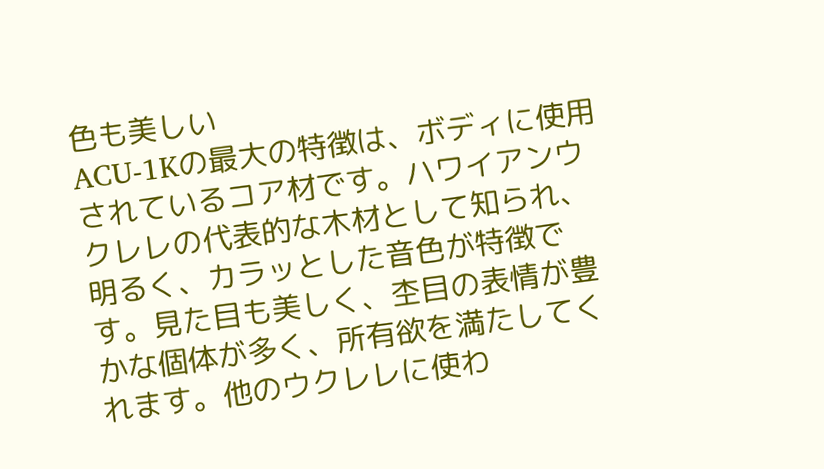色も美しい
ACU-1Kの最大の特徴は、ボディに使用されているコア材です。ハワイアンウクレレの代表的な木材として知られ、明るく、カラッとした音色が特徴です。見た目も美しく、杢目の表情が豊かな個体が多く、所有欲を満たしてくれます。他のウクレレに使わ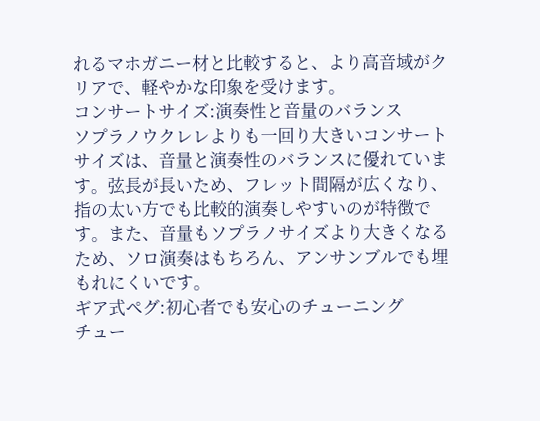れるマホガニー材と比較すると、より高音域がクリアで、軽やかな印象を受けます。
コンサートサイズ:演奏性と音量のバランス
ソプラノウクレレよりも一回り大きいコンサートサイズは、音量と演奏性のバランスに優れています。弦長が長いため、フレット間隔が広くなり、指の太い方でも比較的演奏しやすいのが特徴です。また、音量もソプラノサイズより大きくなるため、ソロ演奏はもちろん、アンサンブルでも埋もれにくいです。
ギア式ペグ:初心者でも安心のチューニング
チュー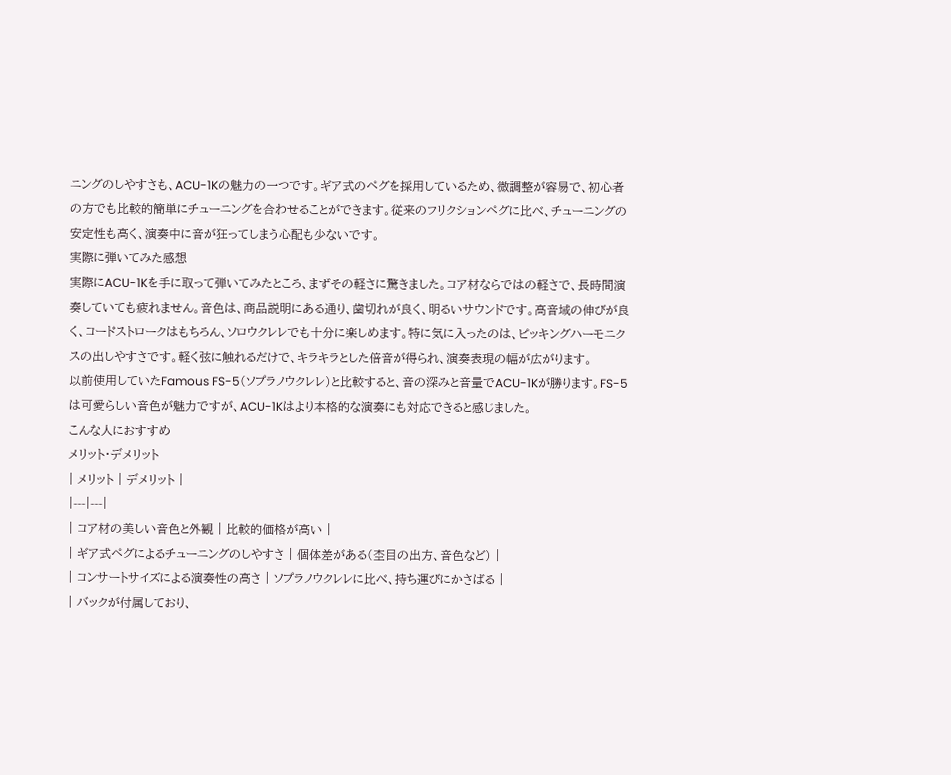ニングのしやすさも、ACU-1Kの魅力の一つです。ギア式のペグを採用しているため、微調整が容易で、初心者の方でも比較的簡単にチューニングを合わせることができます。従来のフリクションペグに比べ、チューニングの安定性も高く、演奏中に音が狂ってしまう心配も少ないです。
実際に弾いてみた感想
実際にACU-1Kを手に取って弾いてみたところ、まずその軽さに驚きました。コア材ならではの軽さで、長時間演奏していても疲れません。音色は、商品説明にある通り、歯切れが良く、明るいサウンドです。高音域の伸びが良く、コードストロークはもちろん、ソロウクレレでも十分に楽しめます。特に気に入ったのは、ピッキングハーモニクスの出しやすさです。軽く弦に触れるだけで、キラキラとした倍音が得られ、演奏表現の幅が広がります。
以前使用していたFamous FS-5(ソプラノウクレレ)と比較すると、音の深みと音量でACU-1Kが勝ります。FS-5は可愛らしい音色が魅力ですが、ACU-1Kはより本格的な演奏にも対応できると感じました。
こんな人におすすめ
メリット・デメリット
| メリット | デメリット |
|---|---|
| コア材の美しい音色と外観 | 比較的価格が高い |
| ギア式ペグによるチューニングのしやすさ | 個体差がある(杢目の出方、音色など) |
| コンサートサイズによる演奏性の高さ | ソプラノウクレレに比べ、持ち運びにかさばる |
| バックが付属しており、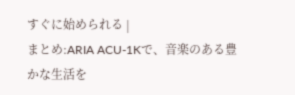すぐに始められる |
まとめ:ARIA ACU-1Kで、音楽のある豊かな生活を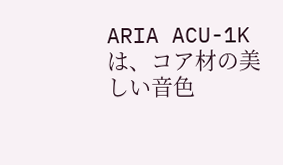ARIA ACU-1Kは、コア材の美しい音色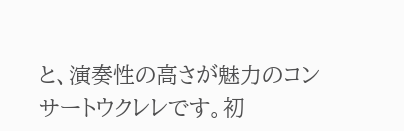と、演奏性の高さが魅力のコンサートウクレレです。初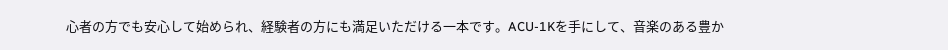心者の方でも安心して始められ、経験者の方にも満足いただける一本です。ACU-1Kを手にして、音楽のある豊か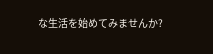な生活を始めてみませんか?